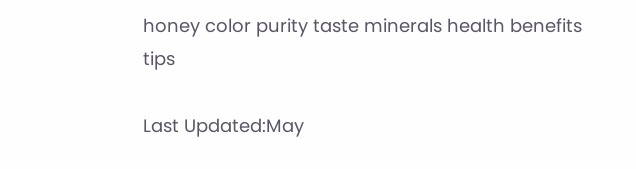honey color purity taste minerals health benefits tips

Last Updated:May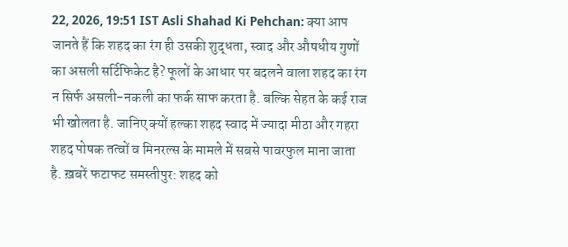22, 2026, 19:51 IST Asli Shahad Ki Pehchan: क्या आप जानते हैं कि शहद का रंग ही उसकी शुद्धता, स्वाद और औषधीय गुणों का असली सर्टिफिकेट है? फूलों के आधार पर बदलने वाला शहद का रंग न सिर्फ असली-नकली का फर्क साफ करता है. बल्कि सेहत के कई राज भी खोलता है. जानिए क्यों हल्का शहद स्वाद में ज्यादा मीठा और गहरा शहद पोषक तत्वों व मिनरल्स के मामले में सबसे पावरफुल माना जाता है. ख़बरें फटाफट समस्तीपुर: शहद को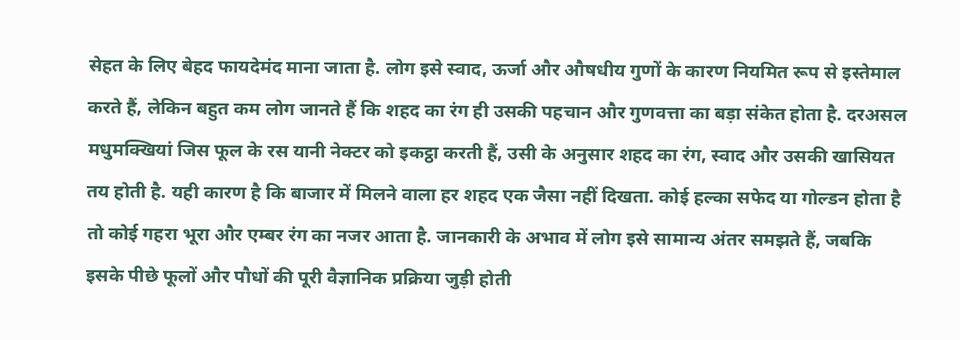सेहत के लिए बेहद फायदेमंद माना जाता है. लोग इसे स्वाद, ऊर्जा और औषधीय गुणों के कारण नियमित रूप से इस्तेमाल करते हैं, लेकिन बहुत कम लोग जानते हैं कि शहद का रंग ही उसकी पहचान और गुणवत्ता का बड़ा संकेत होता है. दरअसल मधुमक्खियां जिस फूल के रस यानी नेक्टर को इकट्ठा करती हैं, उसी के अनुसार शहद का रंग, स्वाद और उसकी खासियत तय होती है. यही कारण है कि बाजार में मिलने वाला हर शहद एक जैसा नहीं दिखता. कोई हल्का सफेद या गोल्डन होता है तो कोई गहरा भूरा और एम्बर रंग का नजर आता है. जानकारी के अभाव में लोग इसे सामान्य अंतर समझते हैं, जबकि इसके पीछे फूलों और पौधों की पूरी वैज्ञानिक प्रक्रिया जुड़ी होती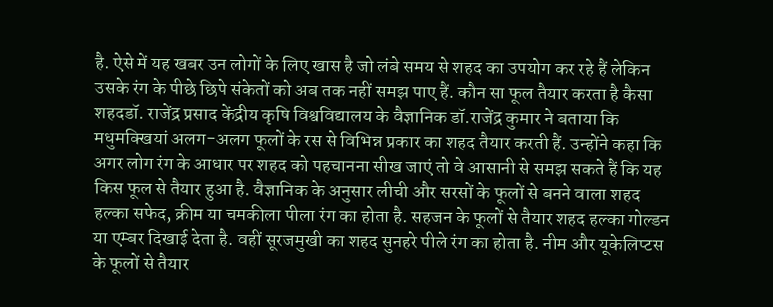है. ऐसे में यह खबर उन लोगों के लिए खास है जो लंबे समय से शहद का उपयोग कर रहे हैं लेकिन उसके रंग के पीछे छिपे संकेतों को अब तक नहीं समझ पाए हैं. कौन सा फूल तैयार करता है कैसा शहदडॉ. राजेंद्र प्रसाद केंद्रीय कृषि विश्वविद्यालय के वैज्ञानिक डॉ.राजेंद्र कुमार ने बताया कि मधुमक्खियां अलग-अलग फूलों के रस से विभिन्न प्रकार का शहद तैयार करती हैं. उन्होंने कहा कि अगर लोग रंग के आधार पर शहद को पहचानना सीख जाएं तो वे आसानी से समझ सकते हैं कि यह किस फूल से तैयार हुआ है. वैज्ञानिक के अनुसार लीची और सरसों के फूलों से बनने वाला शहद हल्का सफेद, क्रीम या चमकीला पीला रंग का होता है. सहजन के फूलों से तैयार शहद हल्का गोल्डन या एम्बर दिखाई देता है. वहीं सूरजमुखी का शहद सुनहरे पीले रंग का होता है. नीम और यूकेलिप्टस के फूलों से तैयार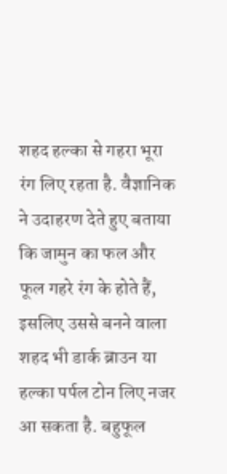शहद हल्का से गहरा भूरा रंग लिए रहता है. वैज्ञानिक ने उदाहरण देते हुए बताया कि जामुन का फल और फूल गहरे रंग के होते हैं, इसलिए उससे बनने वाला शहद भी डार्क ब्राउन या हल्का पर्पल टोन लिए नजर आ सकता है. बहुफूल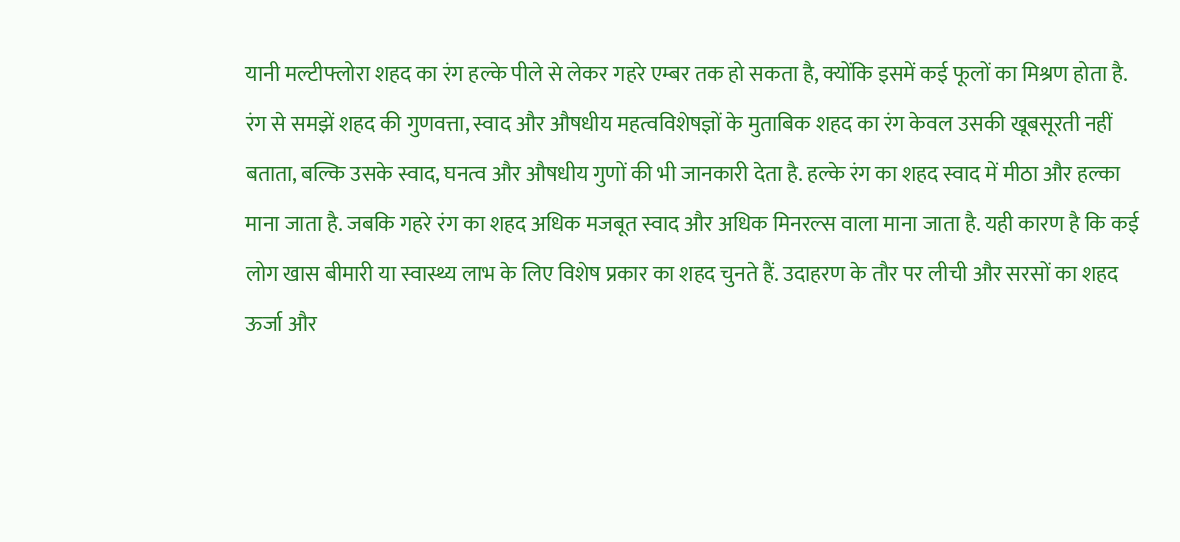यानी मल्टीफ्लोरा शहद का रंग हल्के पीले से लेकर गहरे एम्बर तक हो सकता है, क्योंकि इसमें कई फूलों का मिश्रण होता है. रंग से समझें शहद की गुणवत्ता, स्वाद और औषधीय महत्वविशेषज्ञों के मुताबिक शहद का रंग केवल उसकी खूबसूरती नहीं बताता, बल्कि उसके स्वाद, घनत्व और औषधीय गुणों की भी जानकारी देता है. हल्के रंग का शहद स्वाद में मीठा और हल्का माना जाता है. जबकि गहरे रंग का शहद अधिक मजबूत स्वाद और अधिक मिनरल्स वाला माना जाता है. यही कारण है कि कई लोग खास बीमारी या स्वास्थ्य लाभ के लिए विशेष प्रकार का शहद चुनते हैं. उदाहरण के तौर पर लीची और सरसों का शहद ऊर्जा और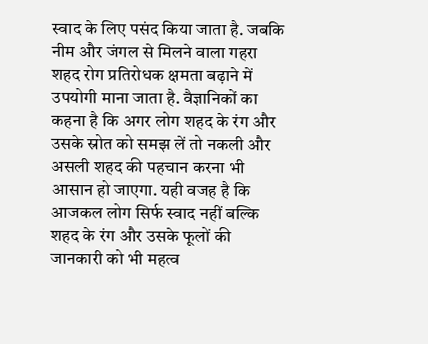स्वाद के लिए पसंद किया जाता है. जबकि नीम और जंगल से मिलने वाला गहरा शहद रोग प्रतिरोधक क्षमता बढ़ाने में उपयोगी माना जाता है. वैज्ञानिकों का कहना है कि अगर लोग शहद के रंग और उसके स्रोत को समझ लें तो नकली और असली शहद की पहचान करना भी आसान हो जाएगा. यही वजह है कि आजकल लोग सिर्फ स्वाद नहीं बल्कि शहद के रंग और उसके फूलों की जानकारी को भी महत्व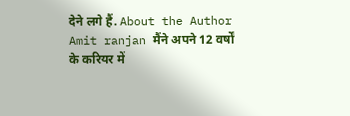देने लगे हैं. About the Author Amit ranjan मैंने अपने 12 वर्षों के करियर में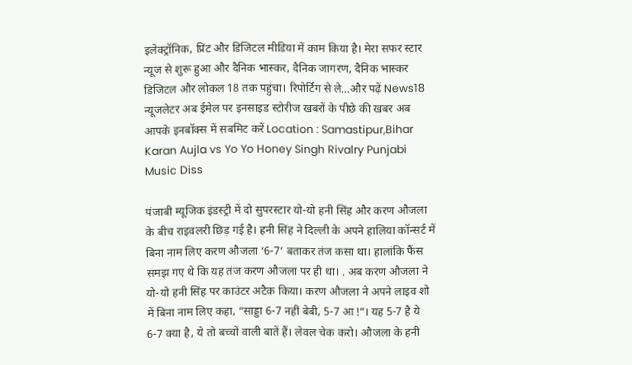इलेक्ट्रॉनिक, प्रिंट और डिजिटल मीडिया में काम किया है। मेरा सफर स्टार न्यूज से शुरू हुआ और दैनिक भास्कर, दैनिक जागरण, दैनिक भास्कर डिजिटल और लोकल 18 तक पहुंचा। रिपोर्टिंग से ले…और पढ़ें News18 न्यूजलेटर अब ईमेल पर इनसाइड स्टोरीज खबरों के पीछे की खबर अब आपके इनबॉक्स में सबमिट करें Location : Samastipur,Bihar
Karan Aujla vs Yo Yo Honey Singh Rivalry Punjabi Music Diss

पंजाबी म्यूजिक इंडस्ट्री में दो सुपरस्टार यो-यो हनी सिंह और करण औजला के बीच राइवलरी छिड़ गई है। हनी सिंह ने दिल्ली के अपने हालिया कॉन्सर्ट में बिना नाम लिए करण औजला ‘6-7’ बताकर तंज कसा था। हालांकि फैंस समझ गए थे कि यह तंज करण औजला पर ही था। . अब करण औजला ने यो-यो हनी सिंह पर काउंटर अटैक किया। करण औजला ने अपने लाइव शो में बिना नाम लिए कहा, “साड्डा 6-7 नहीं बेबी, 5-7 आ!”। यह 5-7 है ये 6-7 क्या है, ये तो बच्चों वाली बातें हैं। लेवल चेक करो। औजला के हनी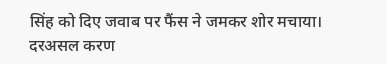सिंह को दिए जवाब पर फैंस ने जमकर शोर मचाया। दरअसल करण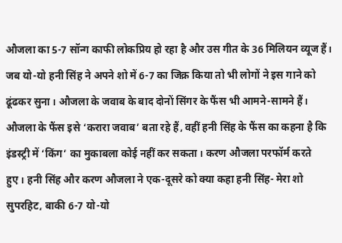औजला का 5-7 सॉन्ग काफी लोकप्रिय हो रहा है और उस गीत के 36 मिलियन व्यूज हैं। जब यो-यो हनी सिंह ने अपने शो में 6-7 का जिक्र किया तो भी लोगों ने इस गाने को ढूंढकर सुना। औजला के जवाब के बाद दोनों सिंगर के फैंस भी आमने-सामने हैं। औजला के फैंस इसे ‘करारा जवाब’ बता रहे हैं, वहीं हनी सिंह के फैंस का कहना है कि इंडस्ट्री में ‘किंग’ का मुकाबला कोई नहीं कर सकता। करण औजला परफॉर्म करते हुए। हनी सिंह और करण औजला ने एक-दूसरे को क्या कहा हनी सिंह- मेरा शो सुपरहिट, बाकी 6-7 यो-यो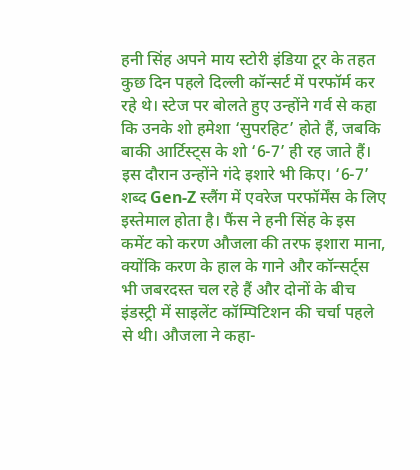हनी सिंह अपने माय स्टोरी इंडिया टूर के तहत कुछ दिन पहले दिल्ली कॉन्सर्ट में परफॉर्म कर रहे थे। स्टेज पर बोलते हुए उन्होंने गर्व से कहा कि उनके शो हमेशा ‘सुपरहिट’ होते हैं, जबकि बाकी आर्टिस्ट्स के शो ‘6-7’ ही रह जाते हैं। इस दौरान उन्होंने गंदे इशारे भी किए। ‘6-7’ शब्द Gen-Z स्लैंग में एवरेज परफॉर्मेंस के लिए इस्तेमाल होता है। फैंस ने हनी सिंह के इस कमेंट को करण औजला की तरफ इशारा माना, क्योंकि करण के हाल के गाने और कॉन्सर्ट्स भी जबरदस्त चल रहे हैं और दोनों के बीच इंडस्ट्री में साइलेंट कॉम्पिटिशन की चर्चा पहले से थी। औजला ने कहा-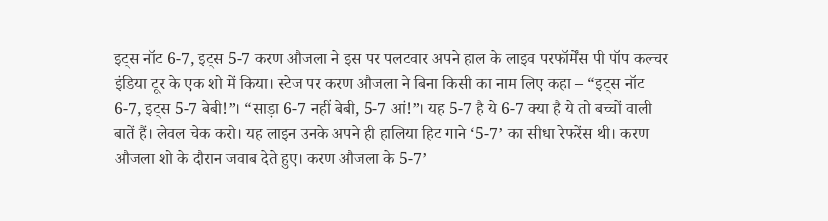इट्स नॉट 6-7, इट्स 5-7 करण औजला ने इस पर पलटवार अपने हाल के लाइव परफॉर्मेंस पी पॉप कल्चर इंडिया टूर के एक शो में किया। स्टेज पर करण औजला ने बिना किसी का नाम लिए कहा – “इट्स नॉट 6-7, इट्स 5-7 बेबी!”। “साड़ा 6-7 नहीं बेबी, 5-7 आं!”। यह 5-7 है ये 6-7 क्या है ये तो बच्चों वाली बातें हैं। लेवल चेक करो। यह लाइन उनके अपने ही हालिया हिट गाने ‘5-7’ का सीधा रेफरेंस थी। करण औजला शो के दौरान जवाब देते हुए। करण औजला के 5-7’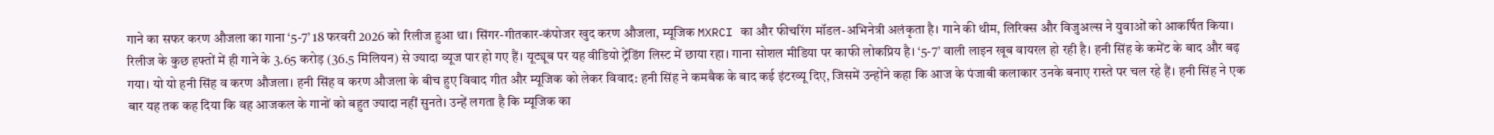गाने का सफर करण औजला का गाना ‘5-7’ 18 फरवरी 2026 को रिलीज हुआ था। सिंगर-गीतकार-कंपोजर खुद करण औजला, म्यूजिक MXRCI का और फीचरिंग मॉडल-अभिनेत्री अलंकृता है। गाने की थीम, लिरिक्स और विजुअल्स ने युवाओं को आकर्षित किया। रिलीज के कुछ हफ्तों में ही गाने के 3.65 करोड़ (36.5 मिलियन) से ज्यादा व्यूज पार हो गए हैं। यूट्यूब पर यह वीडियो ट्रेंडिंग लिस्ट में छाया रहा। गाना सोशल मीडिया पर काफी लोकप्रिय है। ‘5-7’ वाली लाइन खूब वायरल हो रही है। हनी सिंह के कमेंट के बाद और बढ़ गया। यो यो हनी सिंह व करण औजला। हनी सिंह व करण औजला के बीच हुए विवाद गीत और म्यूजिक को लेकर विवाद: हनी सिंह ने कमबैक के बाद कई इंटरव्यू दिए, जिसमें उन्होंने कहा कि आज के पंजाबी कलाकार उनके बनाए रास्ते पर चल रहे हैं। हनी सिंह ने एक बार यह तक कह दिया कि वह आजकल के गानों को बहुत ज्यादा नहीं सुनते। उन्हें लगता है कि म्यूजिक का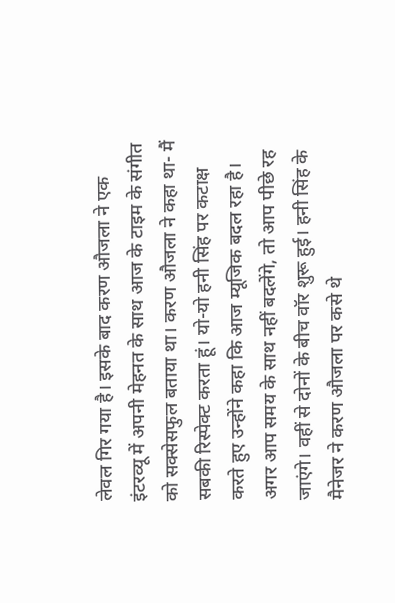लेवल गिर गया है। इसके बाद करण औजला ने एक इंटरव्यू में अपनी मेहनत के साथ आज के टाइम के संगीत को सक्सेसफुल बताया था। करण औजला ने कहा था- मैं सबकी रिस्पेक्ट करता हूं। यो-यो हनी सिंह पर कटाक्ष करते हुए उन्होंने कहा कि आज म्यूजिक बदल रहा है। अगर आप समय के साथ नहीं बदलेंगे, तो आप पीछे रह जाएंगे। वहीं से दोनों के बीच वॉर शुरू हुई। हनी सिंह के मैनेजर ने करण औजला पर कसे थे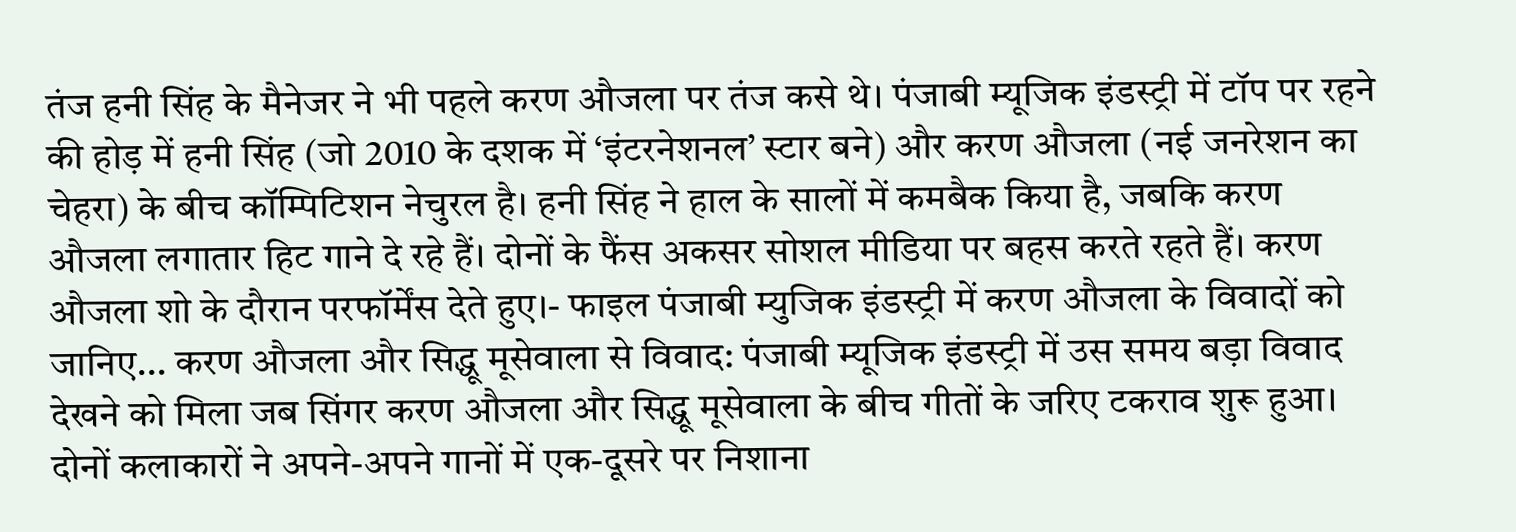तंज हनी सिंह के मैनेजर ने भी पहले करण औजला पर तंज कसे थे। पंजाबी म्यूजिक इंडस्ट्री में टॉप पर रहने की होड़ में हनी सिंह (जो 2010 के दशक में ‘इंटरनेशनल’ स्टार बने) और करण औजला (नई जनरेशन का चेहरा) के बीच कॉम्पिटिशन नेचुरल है। हनी सिंह ने हाल के सालों में कमबैक किया है, जबकि करण औजला लगातार हिट गाने दे रहे हैं। दोनों के फैंस अकसर सोशल मीडिया पर बहस करते रहते हैं। करण औजला शो के दौरान परफॉर्मेंस देते हुए।- फाइल पंजाबी म्युजिक इंडस्ट्री में करण औजला के विवादों को जानिए… करण औजला और सिद्धू मूसेवाला से विवाद: पंजाबी म्यूजिक इंडस्ट्री में उस समय बड़ा विवाद देखने को मिला जब सिंगर करण औजला और सिद्धू मूसेवाला के बीच गीतों के जरिए टकराव शुरू हुआ। दोनों कलाकारों ने अपने-अपने गानों में एक-दूसरे पर निशाना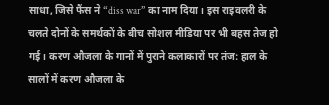साधा, जिसे फैंस ने “diss war” का नाम दिया। इस राइवलरी के चलते दोनों के समर्थकों के बीच सोशल मीडिया पर भी बहस तेज हो गई। करण औजला के गानों में पुराने कलाकारों पर तंज: हाल के सालों में करण औजला के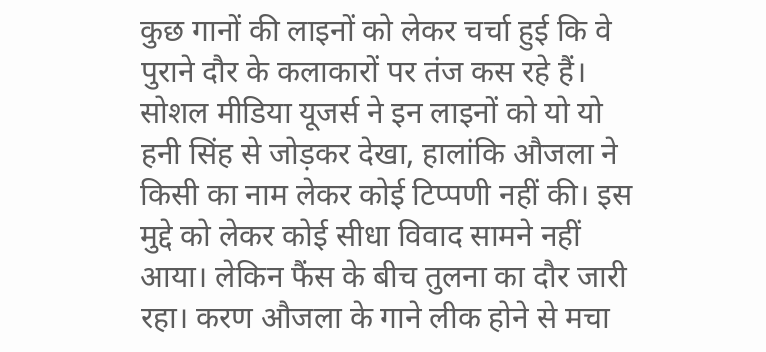कुछ गानों की लाइनों को लेकर चर्चा हुई कि वे पुराने दौर के कलाकारों पर तंज कस रहे हैं। सोशल मीडिया यूजर्स ने इन लाइनों को यो यो हनी सिंह से जोड़कर देखा, हालांकि औजला ने किसी का नाम लेकर कोई टिप्पणी नहीं की। इस मुद्दे को लेकर कोई सीधा विवाद सामने नहीं आया। लेकिन फैंस के बीच तुलना का दौर जारी रहा। करण औजला के गाने लीक होने से मचा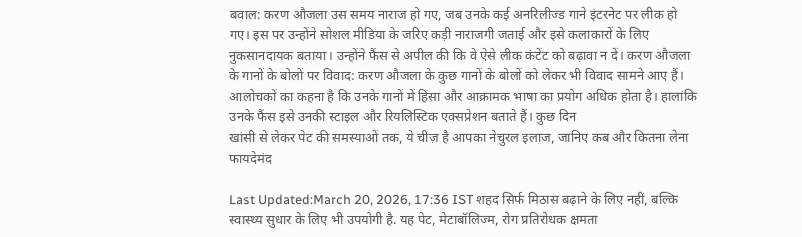बवाल: करण औजला उस समय नाराज हो गए, जब उनके कई अनरिलीज्ड गाने इंटरनेट पर लीक हो गए। इस पर उन्होंने सोशल मीडिया के जरिए कड़ी नाराजगी जताई और इसे कलाकारों के लिए नुकसानदायक बताया। उन्होंने फैंस से अपील की कि वे ऐसे लीक कंटेंट को बढ़ावा न दें। करण औजला के गानों के बोलों पर विवाद: करण औजला के कुछ गानों के बोलों को लेकर भी विवाद सामने आए हैं। आलोचकों का कहना है कि उनके गानों में हिंसा और आक्रामक भाषा का प्रयोग अधिक होता है। हालांकि उनके फैंस इसे उनकी स्टाइल और रियलिस्टिक एक्सप्रेशन बताते हैं। कुछ दिन
खांसी से लेकर पेट की समस्याओं तक, ये चीज़ है आपका नेचुरल इलाज, जानिए कब और कितना लेना फायदेमंद

Last Updated:March 20, 2026, 17:36 IST शहद सिर्फ मिठास बढ़ाने के लिए नहीं, बल्कि स्वास्थ्य सुधार के लिए भी उपयोगी है. यह पेट, मेटाबॉलिज्म, रोग प्रतिरोधक क्षमता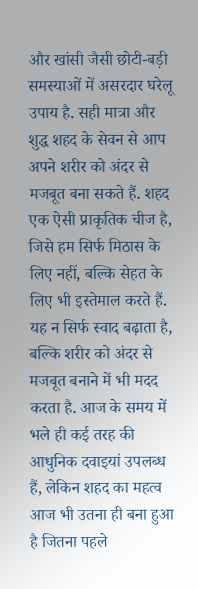और खांसी जैसी छोटी-बड़ी समस्याओं में असरदार घरेलू उपाय है. सही मात्रा और शुद्ध शहद के सेवन से आप अपने शरीर को अंदर से मजबूत बना सकते हैं. शहद एक ऐसी प्राकृतिक चीज है, जिसे हम सिर्फ मिठास के लिए नहीं, बल्कि सेहत के लिए भी इस्तेमाल करते हैं. यह न सिर्फ स्वाद बढ़ाता है, बल्कि शरीर को अंदर से मजबूत बनाने में भी मदद करता है. आज के समय में भले ही कई तरह की आधुनिक दवाइयां उपलब्ध हैं, लेकिन शहद का महत्व आज भी उतना ही बना हुआ है जितना पहले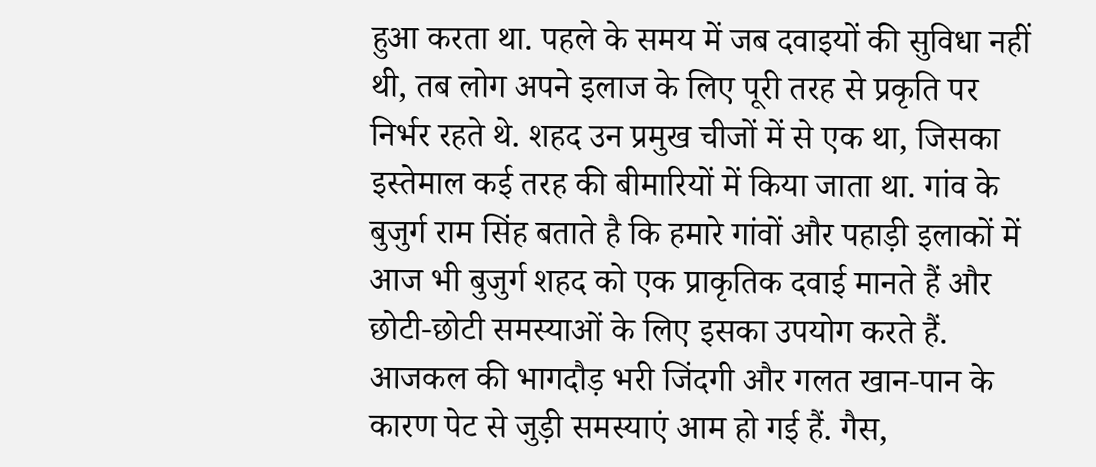हुआ करता था. पहले के समय में जब दवाइयों की सुविधा नहीं थी, तब लोग अपने इलाज के लिए पूरी तरह से प्रकृति पर निर्भर रहते थे. शहद उन प्रमुख चीजों में से एक था, जिसका इस्तेमाल कई तरह की बीमारियों में किया जाता था. गांव के बुजुर्ग राम सिंह बताते है कि हमारे गांवों और पहाड़ी इलाकों में आज भी बुजुर्ग शहद को एक प्राकृतिक दवाई मानते हैं और छोटी-छोटी समस्याओं के लिए इसका उपयोग करते हैं. आजकल की भागदौड़ भरी जिंदगी और गलत खान-पान के कारण पेट से जुड़ी समस्याएं आम हो गई हैं. गैस,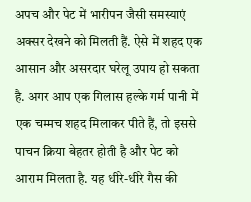अपच और पेट में भारीपन जैसी समस्याएं अक्सर देखने को मिलती हैं. ऐसे में शहद एक आसान और असरदार घरेलू उपाय हो सकता है. अगर आप एक गिलास हल्के गर्म पानी में एक चम्मच शहद मिलाकर पीते हैं, तो इससे पाचन क्रिया बेहतर होती है और पेट को आराम मिलता है. यह धीरे-धीरे गैस की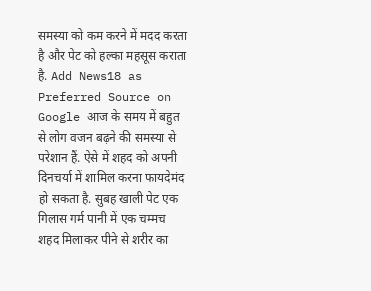समस्या को कम करने में मदद करता है और पेट को हल्का महसूस कराता है. Add News18 as Preferred Source on Google आज के समय में बहुत से लोग वजन बढ़ने की समस्या से परेशान हैं. ऐसे में शहद को अपनी दिनचर्या में शामिल करना फायदेमंद हो सकता है. सुबह खाली पेट एक गिलास गर्म पानी में एक चम्मच शहद मिलाकर पीने से शरीर का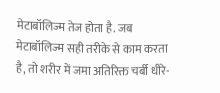मेटाबॉलिज्म तेज होता है. जब मेटाबॉलिज्म सही तरीके से काम करता है, तो शरीर में जमा अतिरिक्त चर्बी धीरे-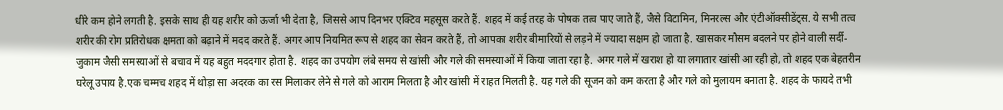धीरे कम होने लगती है. इसके साथ ही यह शरीर को ऊर्जा भी देता है, जिससे आप दिनभर एक्टिव महसूस करते हैं. शहद में कई तरह के पोषक तत्व पाए जाते हैं, जैसे विटामिन, मिनरल्स और एंटीऑक्सीडेंट्स. ये सभी तत्व शरीर की रोग प्रतिरोधक क्षमता को बढ़ाने में मदद करते हैं. अगर आप नियमित रूप से शहद का सेवन करते हैं, तो आपका शरीर बीमारियों से लड़ने में ज्यादा सक्षम हो जाता है. खासकर मौसम बदलने पर होने वाली सर्दी-जुकाम जैसी समस्याओं से बचाव में यह बहुत मददगार होता है. शहद का उपयोग लंबे समय से खांसी और गले की समस्याओं में किया जाता रहा है. अगर गले में खराश हो या लगातार खांसी आ रही हो, तो शहद एक बेहतरीन घरेलू उपाय है.एक चम्मच शहद में थोड़ा सा अदरक का रस मिलाकर लेने से गले को आराम मिलता है और खांसी में राहत मिलती है. यह गले की सूजन को कम करता है और गले को मुलायम बनाता है. शहद के फायदे तभी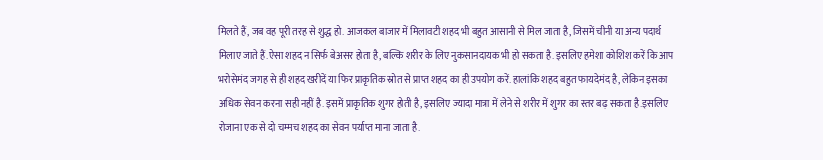मिलते हैं, जब वह पूरी तरह से शुद्ध हो. आजकल बाजार में मिलावटी शहद भी बहुत आसानी से मिल जाता है, जिसमें चीनी या अन्य पदार्थ मिलाए जाते हैं.ऐसा शहद न सिर्फ बेअसर होता है, बल्कि शरीर के लिए नुकसानदायक भी हो सकता है. इसलिए हमेशा कोशिश करें कि आप भरोसेमंद जगह से ही शहद खरीदें या फिर प्राकृतिक स्रोत से प्राप्त शहद का ही उपयोग करें. हालांकि शहद बहुत फायदेमंद है, लेकिन इसका अधिक सेवन करना सही नहीं है. इसमें प्राकृतिक शुगर होती है, इसलिए ज्यादा मात्रा में लेने से शरीर में शुगर का स्तर बढ़ सकता है.इसलिए रोजाना एक से दो चम्मच शहद का सेवन पर्याप्त माना जाता है.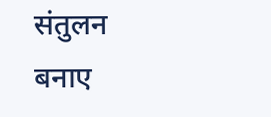संतुलन बनाए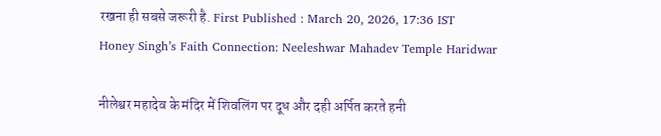रखना ही सबसे जरूरी है. First Published : March 20, 2026, 17:36 IST
Honey Singh’s Faith Connection: Neeleshwar Mahadev Temple Haridwar

नीलेश्वर महादेव के मंदिर में शिवलिंग पर दूध और दही अर्पित करते हनी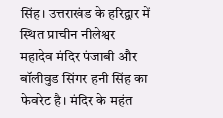सिंह। उत्तराखंड के हरिद्वार में स्थित प्राचीन नीलेश्वर महादेव मंदिर पंजाबी और बॉलीवुड सिंगर हनी सिंह का फेवरेट है। मंदिर के महंत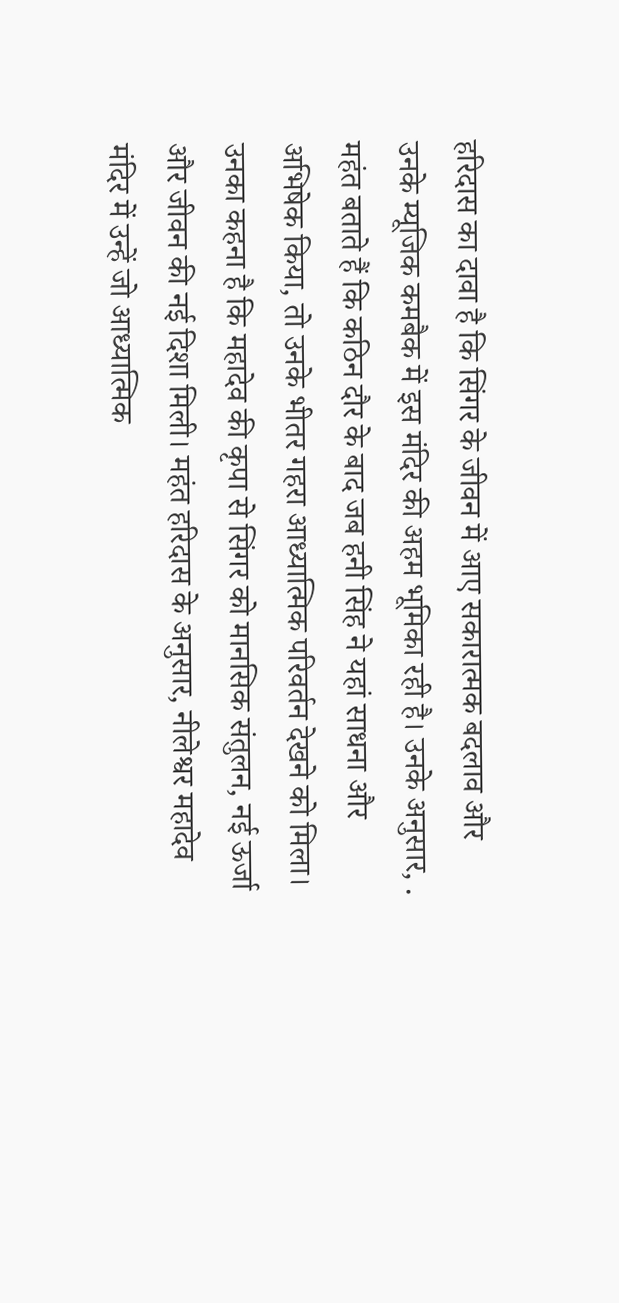हरिदास का दावा है कि सिंगर के जीवन में आए सकारात्मक बदलाव और उनके म्यूजिक कमबैक में इस मंदिर की अहम भूमिका रही है। उनके अनुसार, . महंत बताते हैं कि कठिन दौर के बाद जब हनी सिंह ने यहां साधना और अभिषेक किया, तो उनके भीतर गहरा आध्यात्मिक परिवर्तन देखने को मिला। उनका कहना है कि महादेव की कृपा से सिंगर को मानसिक संतुलन, नई ऊर्जा और जीवन की नई दिशा मिली। महंत हरिदास के अनुसार, नीलेश्वर महादेव मंदिर में उन्हें जो आध्यात्मिक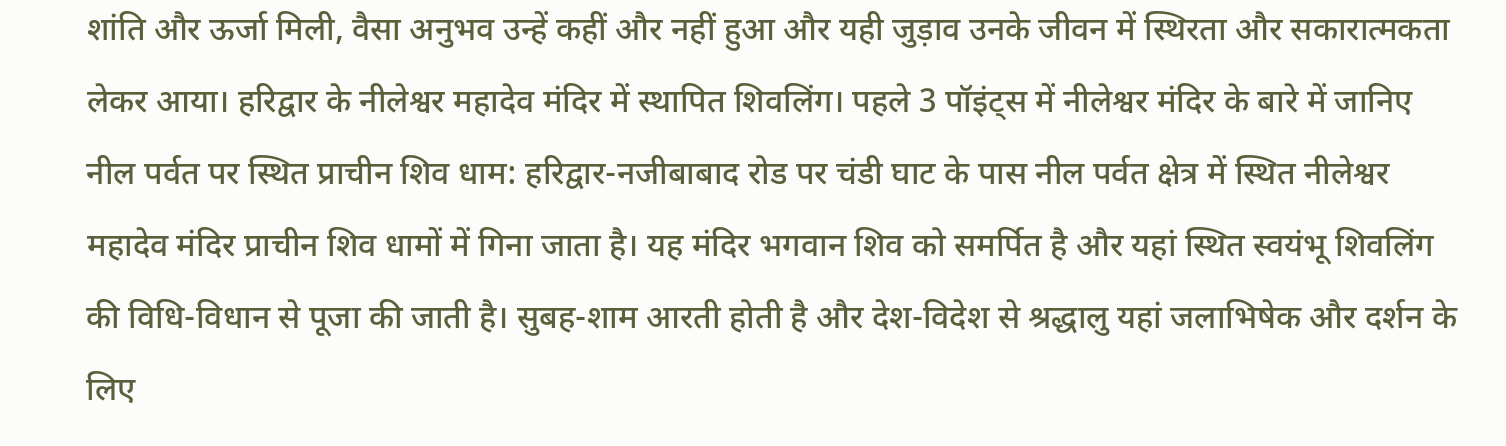शांति और ऊर्जा मिली, वैसा अनुभव उन्हें कहीं और नहीं हुआ और यही जुड़ाव उनके जीवन में स्थिरता और सकारात्मकता लेकर आया। हरिद्वार के नीलेश्वर महादेव मंदिर में स्थापित शिवलिंग। पहले 3 पॉइंट्स में नीलेश्वर मंदिर के बारे में जानिए नील पर्वत पर स्थित प्राचीन शिव धाम: हरिद्वार-नजीबाबाद रोड पर चंडी घाट के पास नील पर्वत क्षेत्र में स्थित नीलेश्वर महादेव मंदिर प्राचीन शिव धामों में गिना जाता है। यह मंदिर भगवान शिव को समर्पित है और यहां स्थित स्वयंभू शिवलिंग की विधि-विधान से पूजा की जाती है। सुबह-शाम आरती होती है और देश-विदेश से श्रद्धालु यहां जलाभिषेक और दर्शन के लिए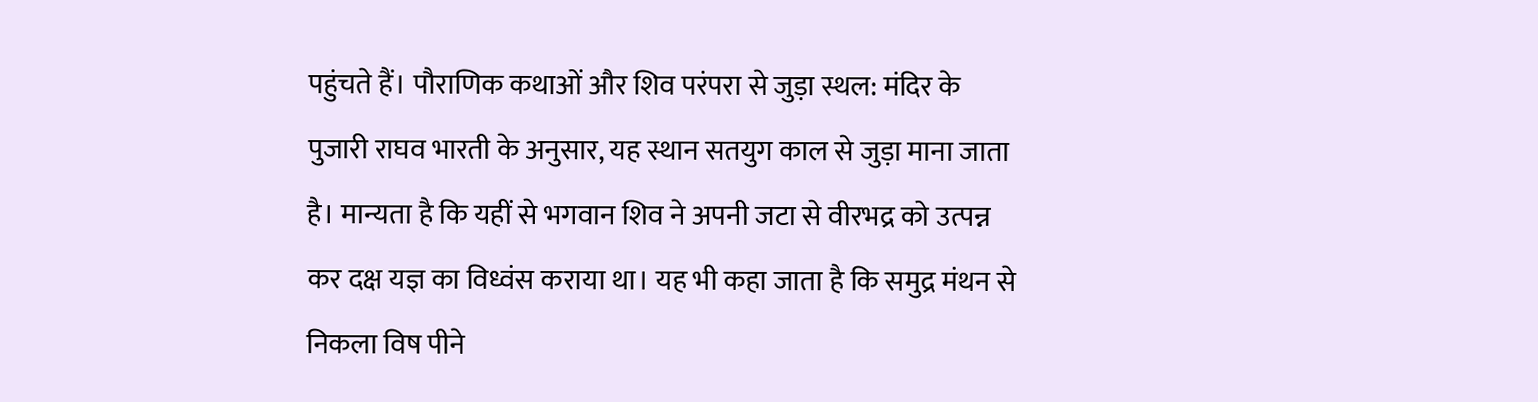पहुंचते हैं। पौराणिक कथाओं और शिव परंपरा से जुड़ा स्थल: मंदिर के पुजारी राघव भारती के अनुसार, यह स्थान सतयुग काल से जुड़ा माना जाता है। मान्यता है कि यहीं से भगवान शिव ने अपनी जटा से वीरभद्र को उत्पन्न कर दक्ष यज्ञ का विध्वंस कराया था। यह भी कहा जाता है कि समुद्र मंथन से निकला विष पीने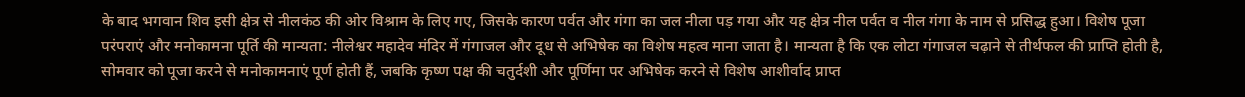के बाद भगवान शिव इसी क्षेत्र से नीलकंठ की ओर विश्राम के लिए गए, जिसके कारण पर्वत और गंगा का जल नीला पड़ गया और यह क्षेत्र नील पर्वत व नील गंगा के नाम से प्रसिद्ध हुआ। विशेष पूजा परंपराएं और मनोकामना पूर्ति की मान्यता: नीलेश्वर महादेव मंदिर में गंगाजल और दूध से अभिषेक का विशेष महत्व माना जाता है। मान्यता है कि एक लोटा गंगाजल चढ़ाने से तीर्थफल की प्राप्ति होती है, सोमवार को पूजा करने से मनोकामनाएं पूर्ण होती हैं, जबकि कृष्ण पक्ष की चतुर्दशी और पूर्णिमा पर अभिषेक करने से विशेष आशीर्वाद प्राप्त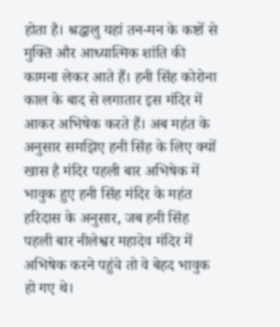होता है। श्रद्धालु यहां तन-मन के कष्टों से मुक्ति और आध्यात्मिक शांति की कामना लेकर आते हैं। हनी सिंह कोरोना काल के बाद से लगातार इस मंदिर में आकर अभिषेक करते हैं। अब महंत के अनुसार समझिए हनी सिंह के लिए क्यों खास है मंदिर पहली बार अभिषेक में भावुक हुए हनी सिंह मंदिर के महंत हरिदास के अनुसार, जब हनी सिंह पहली बार नीलेश्वर महादेव मंदिर में अभिषेक करने पहुंचे तो वे बेहद भावुक हो गए थे।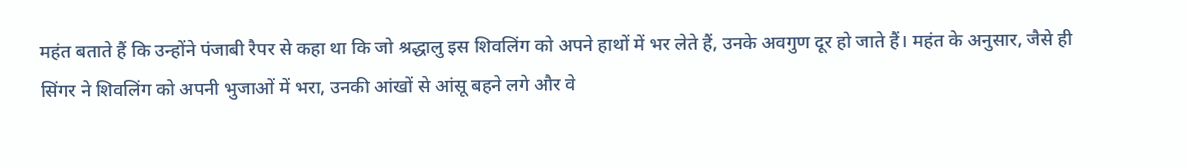महंत बताते हैं कि उन्होंने पंजाबी रैपर से कहा था कि जो श्रद्धालु इस शिवलिंग को अपने हाथों में भर लेते हैं, उनके अवगुण दूर हो जाते हैं। महंत के अनुसार, जैसे ही सिंगर ने शिवलिंग को अपनी भुजाओं में भरा, उनकी आंखों से आंसू बहने लगे और वे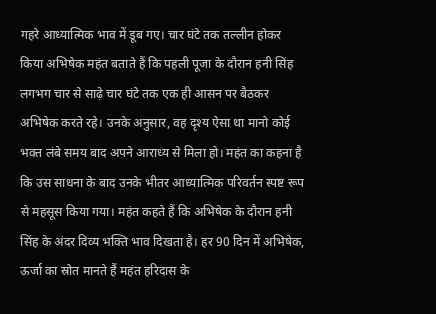गहरे आध्यात्मिक भाव में डूब गए। चार घंटे तक तल्लीन होकर किया अभिषेक महंत बताते हैं कि पहली पूजा के दौरान हनी सिंह लगभग चार से साढ़े चार घंटे तक एक ही आसन पर बैठकर अभिषेक करते रहे। उनके अनुसार, वह दृश्य ऐसा था मानो कोई भक्त लंबे समय बाद अपने आराध्य से मिला हो। महंत का कहना है कि उस साधना के बाद उनके भीतर आध्यात्मिक परिवर्तन स्पष्ट रूप से महसूस किया गया। महंत कहते हैं कि अभिषेक के दौरान हनी सिंह के अंदर दिव्य भक्ति भाव दिखता है। हर 90 दिन में अभिषेक, ऊर्जा का स्रोत मानते हैं महंत हरिदास के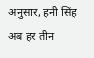अनुसार, हनी सिंह अब हर तीन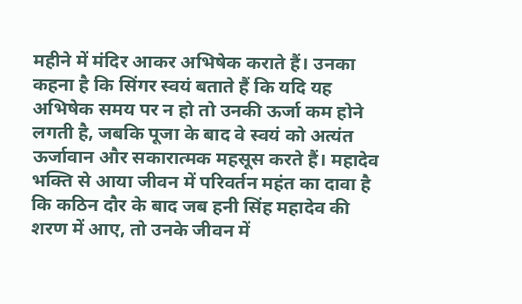महीने में मंदिर आकर अभिषेक कराते हैं। उनका कहना है कि सिंगर स्वयं बताते हैं कि यदि यह अभिषेक समय पर न हो तो उनकी ऊर्जा कम होने लगती है, जबकि पूजा के बाद वे स्वयं को अत्यंत ऊर्जावान और सकारात्मक महसूस करते हैं। महादेव भक्ति से आया जीवन में परिवर्तन महंत का दावा है कि कठिन दौर के बाद जब हनी सिंह महादेव की शरण में आए, तो उनके जीवन में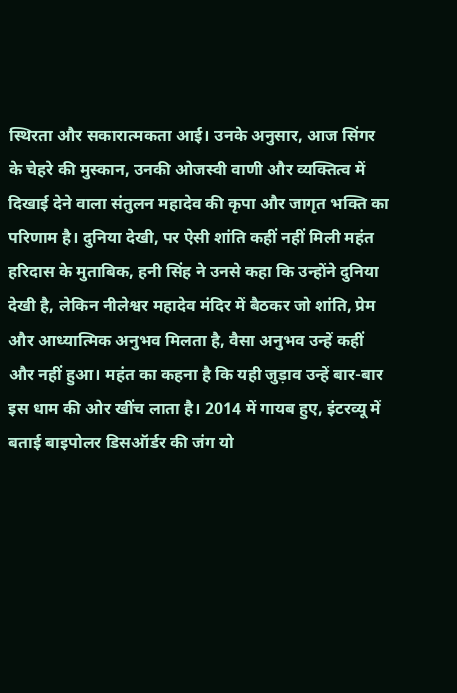स्थिरता और सकारात्मकता आई। उनके अनुसार, आज सिंगर के चेहरे की मुस्कान, उनकी ओजस्वी वाणी और व्यक्तित्व में दिखाई देने वाला संतुलन महादेव की कृपा और जागृत भक्ति का परिणाम है। दुनिया देखी, पर ऐसी शांति कहीं नहीं मिली महंत हरिदास के मुताबिक, हनी सिंह ने उनसे कहा कि उन्होंने दुनिया देखी है, लेकिन नीलेश्वर महादेव मंदिर में बैठकर जो शांति, प्रेम और आध्यात्मिक अनुभव मिलता है, वैसा अनुभव उन्हें कहीं और नहीं हुआ। महंत का कहना है कि यही जुड़ाव उन्हें बार-बार इस धाम की ओर खींच लाता है। 2014 में गायब हुए, इंटरव्यू में बताई बाइपोलर डिसऑर्डर की जंग यो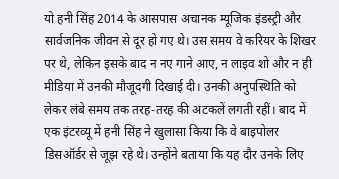यो हनी सिंह 2014 के आसपास अचानक म्यूजिक इंडस्ट्री और सार्वजनिक जीवन से दूर हो गए थे। उस समय वे करियर के शिखर पर थे, लेकिन इसके बाद न नए गाने आए, न लाइव शो और न ही मीडिया में उनकी मौजूदगी दिखाई दी। उनकी अनुपस्थिति को लेकर लंबे समय तक तरह-तरह की अटकलें लगती रहीं। बाद में एक इंटरव्यू में हनी सिंह ने खुलासा किया कि वे बाइपोलर डिसऑर्डर से जूझ रहे थे। उन्होंने बताया कि यह दौर उनके लिए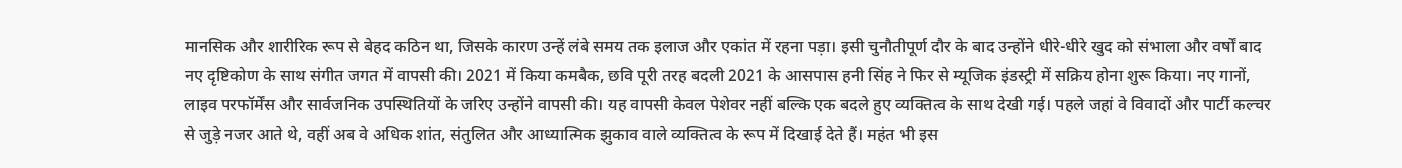मानसिक और शारीरिक रूप से बेहद कठिन था, जिसके कारण उन्हें लंबे समय तक इलाज और एकांत में रहना पड़ा। इसी चुनौतीपूर्ण दौर के बाद उन्होंने धीरे-धीरे खुद को संभाला और वर्षों बाद नए दृष्टिकोण के साथ संगीत जगत में वापसी की। 2021 में किया कमबैक, छवि पूरी तरह बदली 2021 के आसपास हनी सिंह ने फिर से म्यूजिक इंडस्ट्री में सक्रिय होना शुरू किया। नए गानों, लाइव परफॉर्मेंस और सार्वजनिक उपस्थितियों के जरिए उन्होंने वापसी की। यह वापसी केवल पेशेवर नहीं बल्कि एक बदले हुए व्यक्तित्व के साथ देखी गई। पहले जहां वे विवादों और पार्टी कल्चर से जुड़े नजर आते थे, वहीं अब वे अधिक शांत, संतुलित और आध्यात्मिक झुकाव वाले व्यक्तित्व के रूप में दिखाई देते हैं। महंत भी इस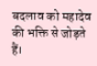बदलाव को महादेव की भक्ति से जोड़ते हैं।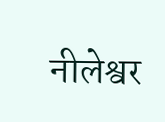नीलेश्वर